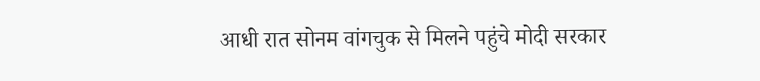आधी रात सोनम वांगचुक से मिलने पहुंचे मोदी सरकार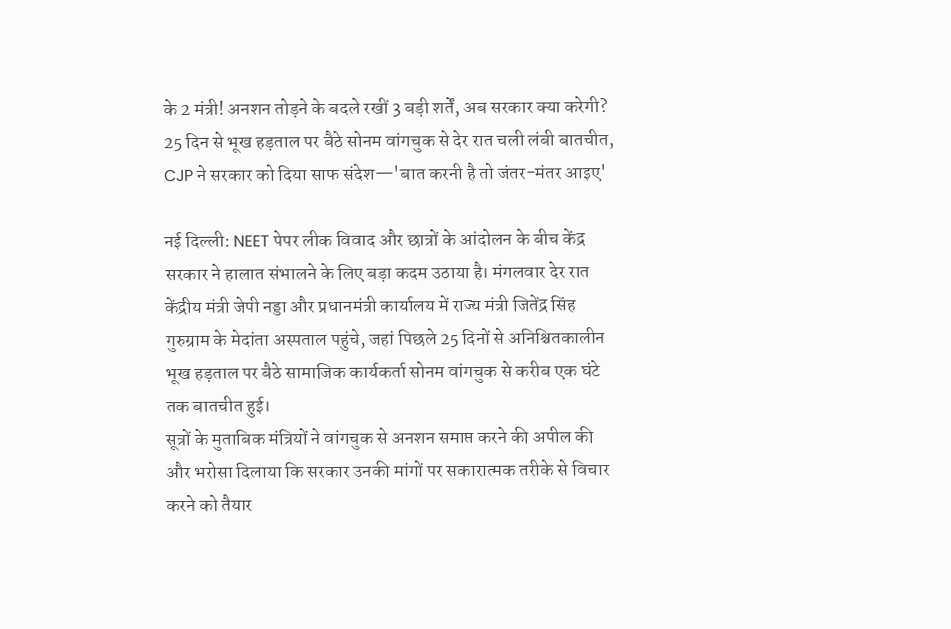के 2 मंत्री! अनशन तोड़ने के बदले रखीं 3 बड़ी शर्तें, अब सरकार क्या करेगी?
25 दिन से भूख हड़ताल पर बैठे सोनम वांगचुक से देर रात चली लंबी बातचीत, CJP ने सरकार को दिया साफ संदेश—'बात करनी है तो जंतर-मंतर आइए'

नई दिल्ली: NEET पेपर लीक विवाद और छात्रों के आंदोलन के बीच केंद्र सरकार ने हालात संभालने के लिए बड़ा कदम उठाया है। मंगलवार देर रात केंद्रीय मंत्री जेपी नड्डा और प्रधानमंत्री कार्यालय में राज्य मंत्री जितेंद्र सिंह गुरुग्राम के मेदांता अस्पताल पहुंचे, जहां पिछले 25 दिनों से अनिश्चितकालीन भूख हड़ताल पर बैठे सामाजिक कार्यकर्ता सोनम वांगचुक से करीब एक घंटे तक बातचीत हुई।
सूत्रों के मुताबिक मंत्रियों ने वांगचुक से अनशन समाप्त करने की अपील की और भरोसा दिलाया कि सरकार उनकी मांगों पर सकारात्मक तरीके से विचार करने को तैयार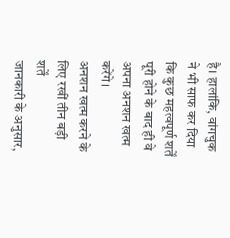है। हालांकि, वांगचुक ने भी साफ कर दिया कि कुछ महत्वपूर्ण शर्तें पूरी होने के बाद ही वे अपना अनशन खत्म करेंगे।
अनशन खत्म करने के लिए रखीं तीन बड़ी शर्तें
जानकारी के अनुसार,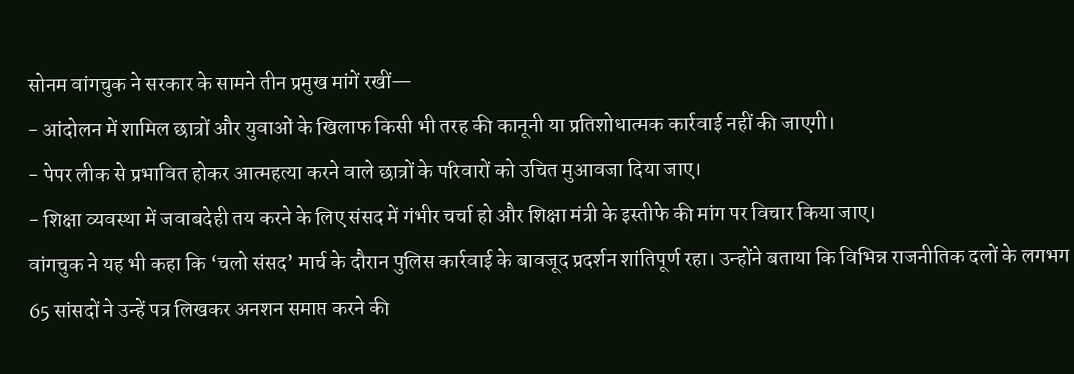सोनम वांगचुक ने सरकार के सामने तीन प्रमुख मांगें रखीं—
- आंदोलन में शामिल छात्रों और युवाओं के खिलाफ किसी भी तरह की कानूनी या प्रतिशोधात्मक कार्रवाई नहीं की जाएगी।
- पेपर लीक से प्रभावित होकर आत्महत्या करने वाले छात्रों के परिवारों को उचित मुआवजा दिया जाए।
- शिक्षा व्यवस्था में जवाबदेही तय करने के लिए संसद में गंभीर चर्चा हो और शिक्षा मंत्री के इस्तीफे की मांग पर विचार किया जाए।
वांगचुक ने यह भी कहा कि ‘चलो संसद’ मार्च के दौरान पुलिस कार्रवाई के बावजूद प्रदर्शन शांतिपूर्ण रहा। उन्होंने बताया कि विभिन्न राजनीतिक दलों के लगभग 65 सांसदों ने उन्हें पत्र लिखकर अनशन समाप्त करने की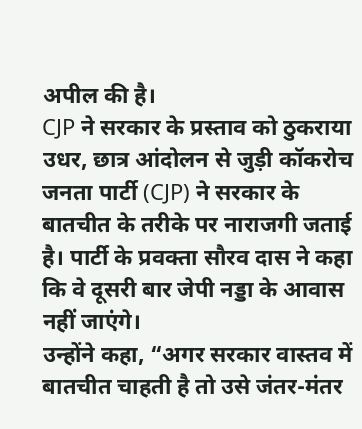अपील की है।
CJP ने सरकार के प्रस्ताव को ठुकराया
उधर, छात्र आंदोलन से जुड़ी कॉकरोच जनता पार्टी (CJP) ने सरकार के बातचीत के तरीके पर नाराजगी जताई है। पार्टी के प्रवक्ता सौरव दास ने कहा कि वे दूसरी बार जेपी नड्डा के आवास नहीं जाएंगे।
उन्होंने कहा, “अगर सरकार वास्तव में बातचीत चाहती है तो उसे जंतर-मंतर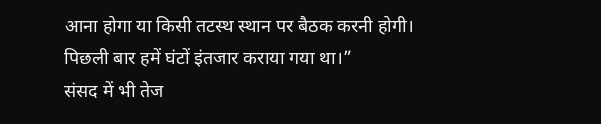आना होगा या किसी तटस्थ स्थान पर बैठक करनी होगी। पिछली बार हमें घंटों इंतजार कराया गया था।”
संसद में भी तेज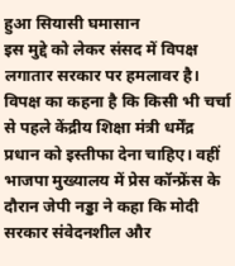हुआ सियासी घमासान
इस मुद्दे को लेकर संसद में विपक्ष लगातार सरकार पर हमलावर है। विपक्ष का कहना है कि किसी भी चर्चा से पहले केंद्रीय शिक्षा मंत्री धर्मेंद्र प्रधान को इस्तीफा देना चाहिए। वहीं भाजपा मुख्यालय में प्रेस कॉन्फ्रेंस के दौरान जेपी नड्डा ने कहा कि मोदी सरकार संवेदनशील और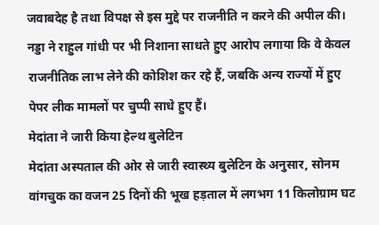जवाबदेह है तथा विपक्ष से इस मुद्दे पर राजनीति न करने की अपील की।
नड्डा ने राहुल गांधी पर भी निशाना साधते हुए आरोप लगाया कि वे केवल राजनीतिक लाभ लेने की कोशिश कर रहे हैं, जबकि अन्य राज्यों में हुए पेपर लीक मामलों पर चुप्पी साधे हुए हैं।
मेदांता ने जारी किया हेल्थ बुलेटिन
मेदांता अस्पताल की ओर से जारी स्वास्थ्य बुलेटिन के अनुसार, सोनम वांगचुक का वजन 25 दिनों की भूख हड़ताल में लगभग 11 किलोग्राम घट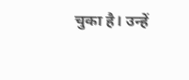चुका है। उन्हें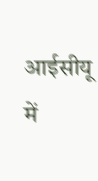आईसीयू में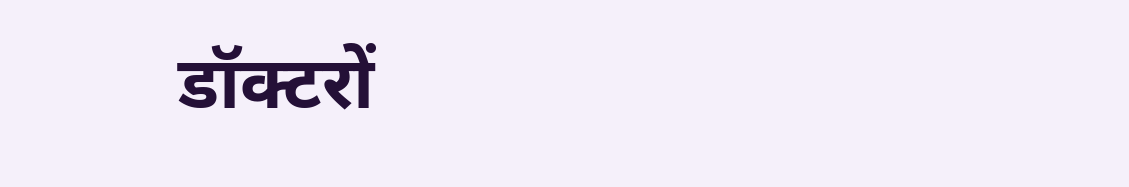डॉक्टरों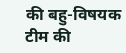की बहु-विषयक टीम की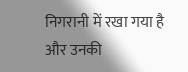निगरानी में रखा गया है और उनकी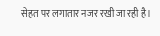सेहत पर लगातार नजर रखी जा रही है।